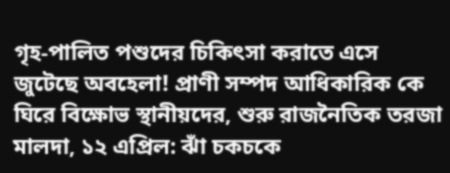গৃহ-পালিত পশুদের চিকিৎসা করাতে এসে জুটেছে অবহেলা! প্রাণী সম্পদ আধিকারিক কে ঘিরে বিক্ষোভ স্থানীয়দের, শুরু রাজনৈতিক তরজা
মালদা, ১২ এপ্রিল: ঝাঁ চকচকে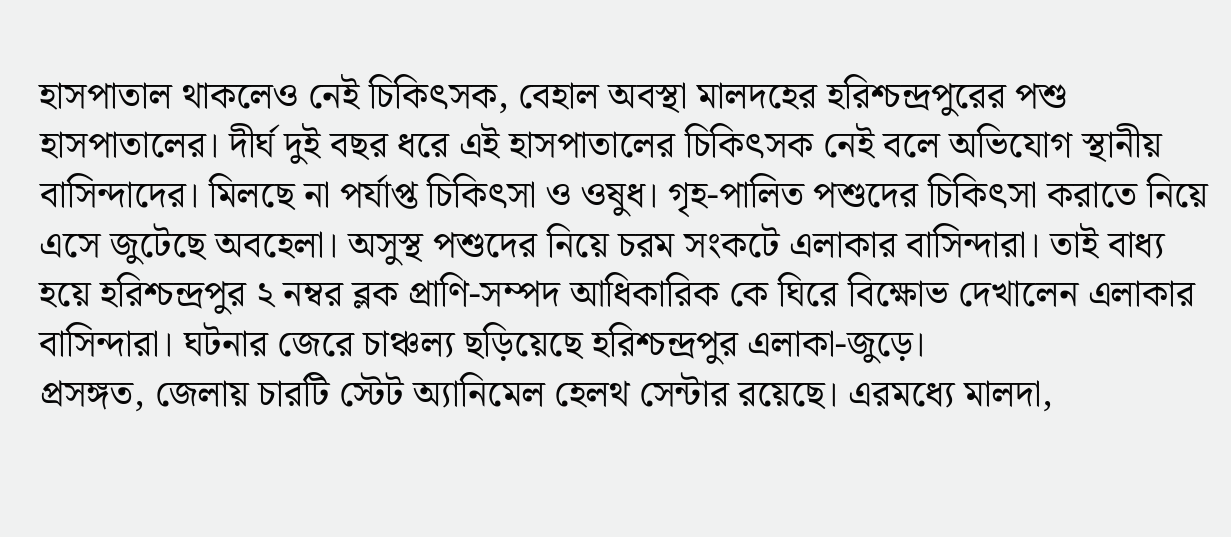হাসপাতাল থাকলেও নেই চিকিৎসক, বেহাল অবস্থা মালদহের হরিশ্চন্দ্রপুরের পশু হাসপাতালের। দীর্ঘ দুই বছর ধরে এই হাসপাতালের চিকিৎসক নেই বলে অভিযোগ স্থানীয় বাসিন্দাদের। মিলছে না পর্যাপ্ত চিকিৎসা ও ওষুধ। গৃহ-পালিত পশুদের চিকিৎসা করাতে নিয়ে এসে জুটেছে অবহেলা। অসুস্থ পশুদের নিয়ে চরম সংকটে এলাকার বাসিন্দারা। তাই বাধ্য হয়ে হরিশ্চন্দ্রপুর ২ নম্বর ব্লক প্রাণি-সম্পদ আধিকারিক কে ঘিরে বিক্ষোভ দেখালেন এলাকার বাসিন্দারা। ঘটনার জেরে চাঞ্চল্য ছড়িয়েছে হরিশ্চন্দ্রপুর এলাকা-জুড়ে।
প্রসঙ্গত, জেলায় চারটি স্টেট অ্যানিমেল হেলথ সেন্টার রয়েছে। এরমধ্যে মালদা,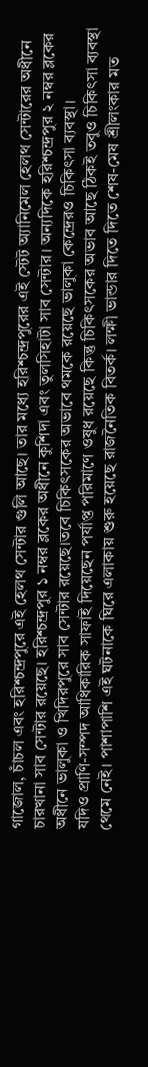গাজোল, চাঁচল এবং হরিশ্চন্দ্রপুরে এই হেলথ সেন্টার গুলি আছে। তার মধ্যে হরিশ্চন্দ্রপুরের এই স্টেট অ্যানিমেল হেলথ সেন্টারের অধীনে চারখানা সাব সেন্টার রয়েছে। হরিশ্চন্দ্রপুর ১ নম্বর ব্লকের অধীনে কুশিদা এবং তুলসিহাটা সাব সেন্টার। অন্যদিকে হরিশ্চন্দ্রপুর ২ নম্বর ব্লকের অধীনে ভালুকা ও খিদিরপুরে সাব সেন্টার রয়েছে।তবে চিকিৎসকের অভাবে থমকে রয়েছে ভালুকা কেন্দ্রেরও চিকিৎসা ব্যবস্থা।
যদিও প্রাণি-সম্পদ আধিকারিক সাফাই দিয়েছেন পর্যাপ্ত পরিমাণে ওষুধ রয়েছে কিন্তু চিকিৎসকের অভাব আছে ঠিকই তবুও চিকিৎসা ব্যবস্থা থেমে নেই। পাশাপাশি এই ঘটনাকে ঘিরে এলাকায় শুরু হয়েছে রাজনৈতিক বিতর্ক। লক্ষী ভান্ডার দিতে দিতে শেষ-মেষ শ্রীলংকার মত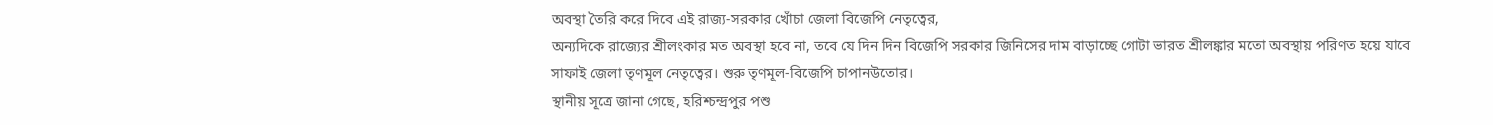অবস্থা তৈরি করে দিবে এই রাজ্য-সরকার খোঁচা জেলা বিজেপি নেতৃত্বের,
অন্যদিকে রাজ্যের শ্রীলংকার মত অবস্থা হবে না, তবে যে দিন দিন বিজেপি সরকার জিনিসের দাম বাড়াচ্ছে গোটা ভারত শ্রীলঙ্কার মতো অবস্থায় পরিণত হয়ে যাবে সাফাই জেলা তৃণমূল নেতৃত্বের। শুরু তৃণমূল-বিজেপি চাপানউতোর।
স্থানীয় সূত্রে জানা গেছে, হরিশ্চন্দ্রপুর পশু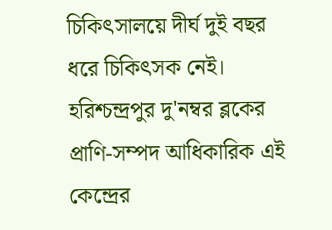চিকিৎসালয়ে দীর্ঘ দুই বছর ধরে চিকিৎসক নেই। হরিশ্চন্দ্রপুর দু'নম্বর ব্লকের প্রাণি-সম্পদ আধিকারিক এই কেন্দ্রের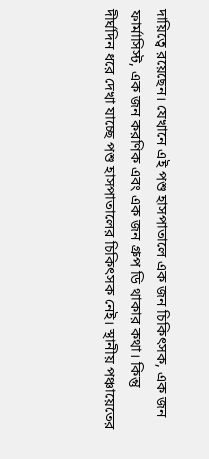দায়িত্বে রয়েছেন। যেখানে এই পশু হাসপাতালে এক জন চিকিৎসক, এক জন ফার্মাসিস্ট, এক জন করণিক এবং এক জন গ্রুপ ডি থাকার কথা। কিন্তু দীর্ঘদিন ধরে দেখা যাচ্ছে পশু হাসপাতালের চিকিৎসক নেই। স্থানীয় পঞ্চায়েতের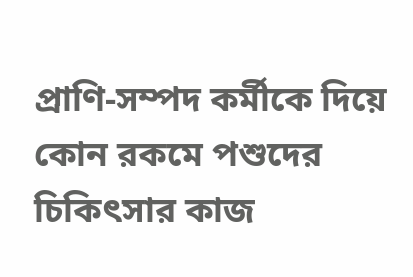প্রাণি-সম্পদ কর্মীকে দিয়ে কোন রকমে পশুদের চিকিৎসার কাজ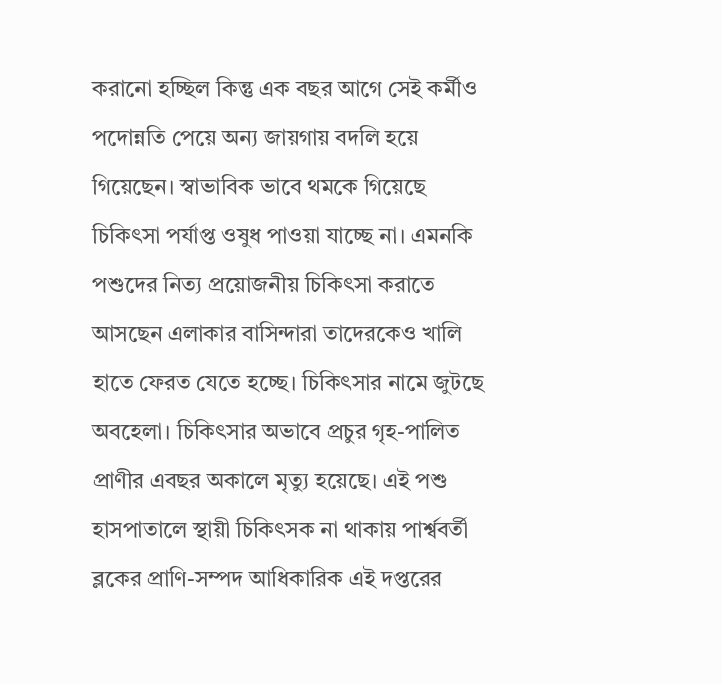করানো হচ্ছিল কিন্তু এক বছর আগে সেই কর্মীও পদোন্নতি পেয়ে অন্য জায়গায় বদলি হয়ে গিয়েছেন। স্বাভাবিক ভাবে থমকে গিয়েছে চিকিৎসা পর্যাপ্ত ওষুধ পাওয়া যাচ্ছে না। এমনকি পশুদের নিত্য প্রয়োজনীয় চিকিৎসা করাতে আসছেন এলাকার বাসিন্দারা তাদেরকেও খালি হাতে ফেরত যেতে হচ্ছে। চিকিৎসার নামে জুটছে অবহেলা। চিকিৎসার অভাবে প্রচুর গৃহ-পালিত প্রাণীর এবছর অকালে মৃত্যু হয়েছে। এই পশু হাসপাতালে স্থায়ী চিকিৎসক না থাকায় পার্শ্ববর্তী ব্লকের প্রাণি-সম্পদ আধিকারিক এই দপ্তরের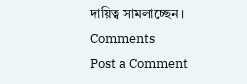দায়িত্ব সামলাচ্ছেন।
Comments
Post a Comment